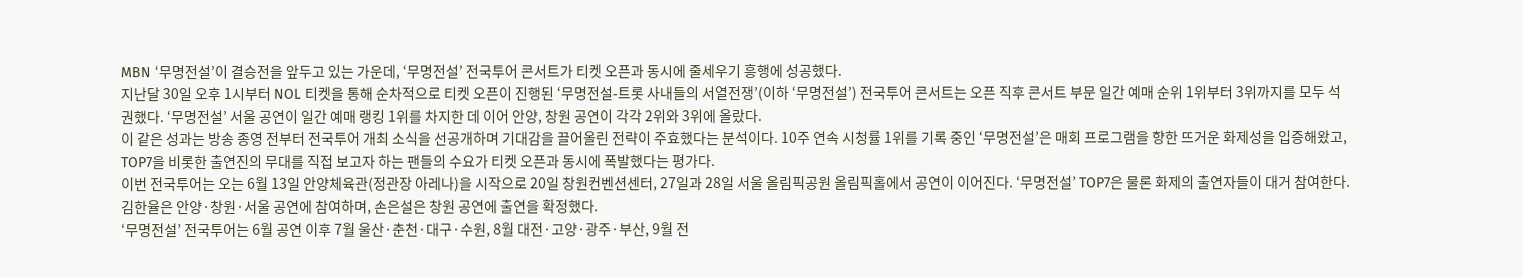MBN ‘무명전설’이 결승전을 앞두고 있는 가운데, ‘무명전설’ 전국투어 콘서트가 티켓 오픈과 동시에 줄세우기 흥행에 성공했다.
지난달 30일 오후 1시부터 NOL 티켓을 통해 순차적으로 티켓 오픈이 진행된 ‘무명전설-트롯 사내들의 서열전쟁’(이하 ‘무명전설’) 전국투어 콘서트는 오픈 직후 콘서트 부문 일간 예매 순위 1위부터 3위까지를 모두 석권했다. ‘무명전설’ 서울 공연이 일간 예매 랭킹 1위를 차지한 데 이어 안양, 창원 공연이 각각 2위와 3위에 올랐다.
이 같은 성과는 방송 종영 전부터 전국투어 개최 소식을 선공개하며 기대감을 끌어올린 전략이 주효했다는 분석이다. 10주 연속 시청률 1위를 기록 중인 ‘무명전설’은 매회 프로그램을 향한 뜨거운 화제성을 입증해왔고, TOP7을 비롯한 출연진의 무대를 직접 보고자 하는 팬들의 수요가 티켓 오픈과 동시에 폭발했다는 평가다.
이번 전국투어는 오는 6월 13일 안양체육관(정관장 아레나)을 시작으로 20일 창원컨벤션센터, 27일과 28일 서울 올림픽공원 올림픽홀에서 공연이 이어진다. ‘무명전설’ TOP7은 물론 화제의 출연자들이 대거 참여한다. 김한율은 안양·창원·서울 공연에 참여하며, 손은설은 창원 공연에 출연을 확정했다.
‘무명전설’ 전국투어는 6월 공연 이후 7월 울산·춘천·대구·수원, 8월 대전·고양·광주·부산, 9월 전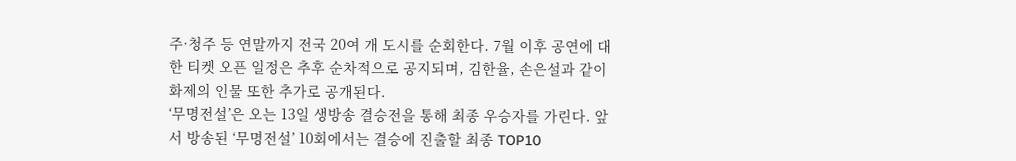주·청주 등 연말까지 전국 20여 개 도시를 순회한다. 7월 이후 공연에 대한 티켓 오픈 일정은 추후 순차적으로 공지되며, 김한율, 손은설과 같이 화제의 인물 또한 추가로 공개된다.
‘무명전설’은 오는 13일 생방송 결승전을 통해 최종 우승자를 가린다. 앞서 방송된 ‘무명전설’ 10회에서는 결승에 진출할 최종 TOP10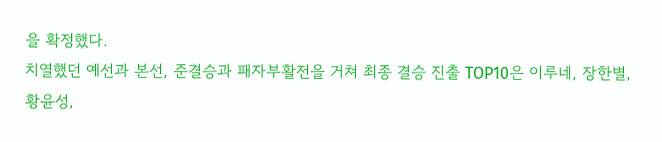을 확정했다.
치열했던 예선과 본선, 준결승과 패자부활전을 거쳐 최종 결승 진출 TOP10은 이루네, 장한별, 황윤성,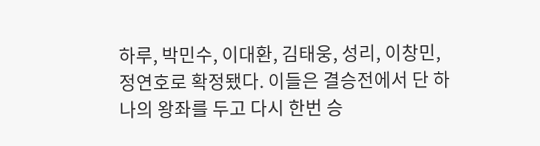하루, 박민수, 이대환, 김태웅, 성리, 이창민, 정연호로 확정됐다. 이들은 결승전에서 단 하나의 왕좌를 두고 다시 한번 승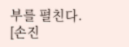부를 펼친다.
[손진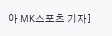아 MK스포츠 기자]